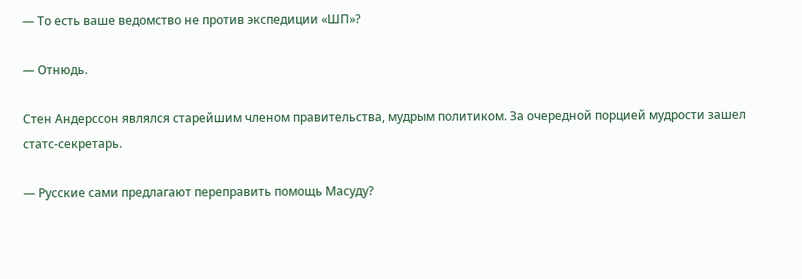— То есть ваше ведомство не против экспедиции «ШП»?

— Отнюдь.

Стен Андерссон являлся старейшим членом правительства, мудрым политиком. За очередной порцией мудрости зашел статс-секретарь.

— Русские сами предлагают переправить помощь Масуду?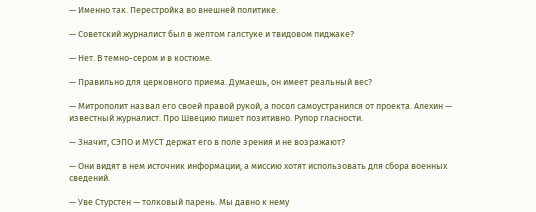— Именно так. Перестройка во внешней политике.

— Советский журналист был в желтом галстуке и твидовом пиджаке?

— Нет. В темно-сером и в костюме.

— Правильно для церковного приема. Думаешь, он имеет реальный вес?

— Митрополит назвал его своей правой рукой, а посол самоустранился от проекта. Алехин — известный журналист. Про Швецию пишет позитивно. Рупор гласности.

— Значит, СЭПО и МУСТ держат его в поле зрения и не возражают?

— Они видят в нем источник информации, а миссию хотят использовать для сбора военных сведений.

— Уве Стурстен — толковый парень. Мы давно к нему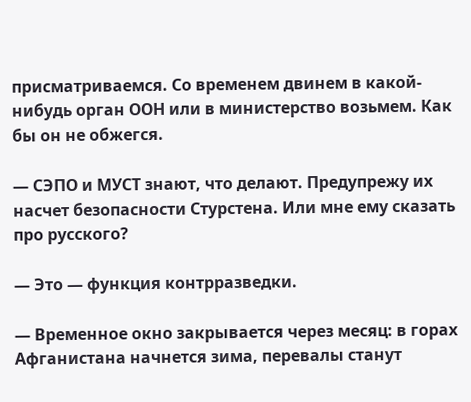присматриваемся. Со временем двинем в какой-нибудь орган ООН или в министерство возьмем. Как бы он не обжегся.

— СЭПО и МУСТ знают, что делают. Предупрежу их насчет безопасности Стурстена. Или мне ему сказать про русского?

— Это — функция контрразведки.

— Временное окно закрывается через месяц: в горах Афганистана начнется зима, перевалы станут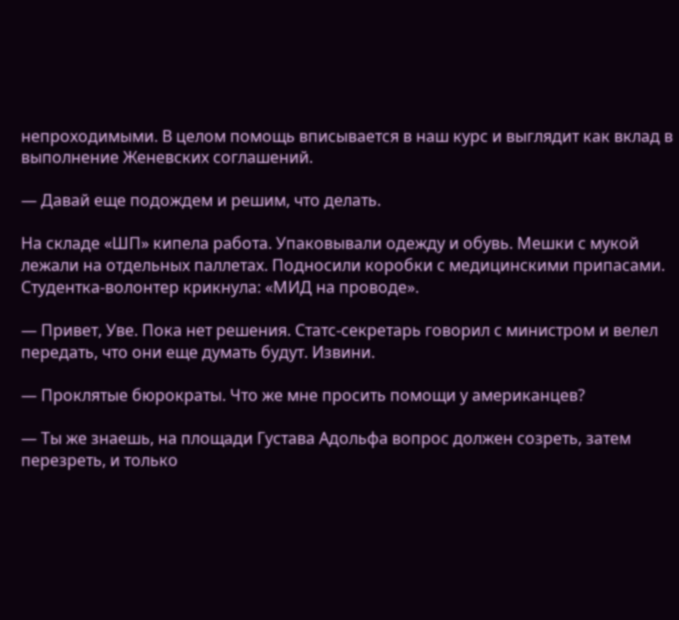непроходимыми. В целом помощь вписывается в наш курс и выглядит как вклад в выполнение Женевских соглашений.

— Давай еще подождем и решим, что делать.

На складе «ШП» кипела работа. Упаковывали одежду и обувь. Мешки с мукой лежали на отдельных паллетах. Подносили коробки с медицинскими припасами. Студентка-волонтер крикнула: «МИД на проводе».

— Привет, Уве. Пока нет решения. Статс-секретарь говорил с министром и велел передать, что они еще думать будут. Извини.

— Проклятые бюрократы. Что же мне просить помощи у американцев?

— Ты же знаешь, на площади Густава Адольфа вопрос должен созреть, затем перезреть, и только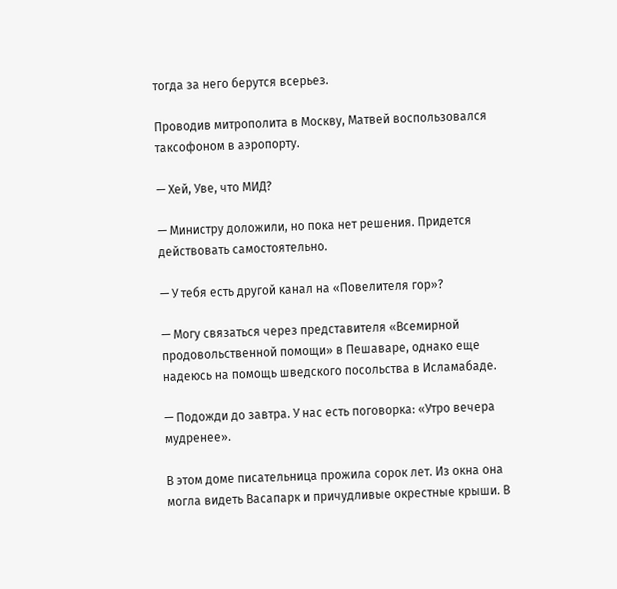тогда за него берутся всерьез.

Проводив митрополита в Москву, Матвей воспользовался таксофоном в аэропорту.

— Хей, Уве, что МИД?

— Министру доложили, но пока нет решения. Придется действовать самостоятельно.

— У тебя есть другой канал на «Повелителя гор»?

— Могу связаться через представителя «Всемирной продовольственной помощи» в Пешаваре, однако еще надеюсь на помощь шведского посольства в Исламабаде.

— Подожди до завтра. У нас есть поговорка: «Утро вечера мудренее».

В этом доме писательница прожила сорок лет. Из окна она могла видеть Васапарк и причудливые окрестные крыши. В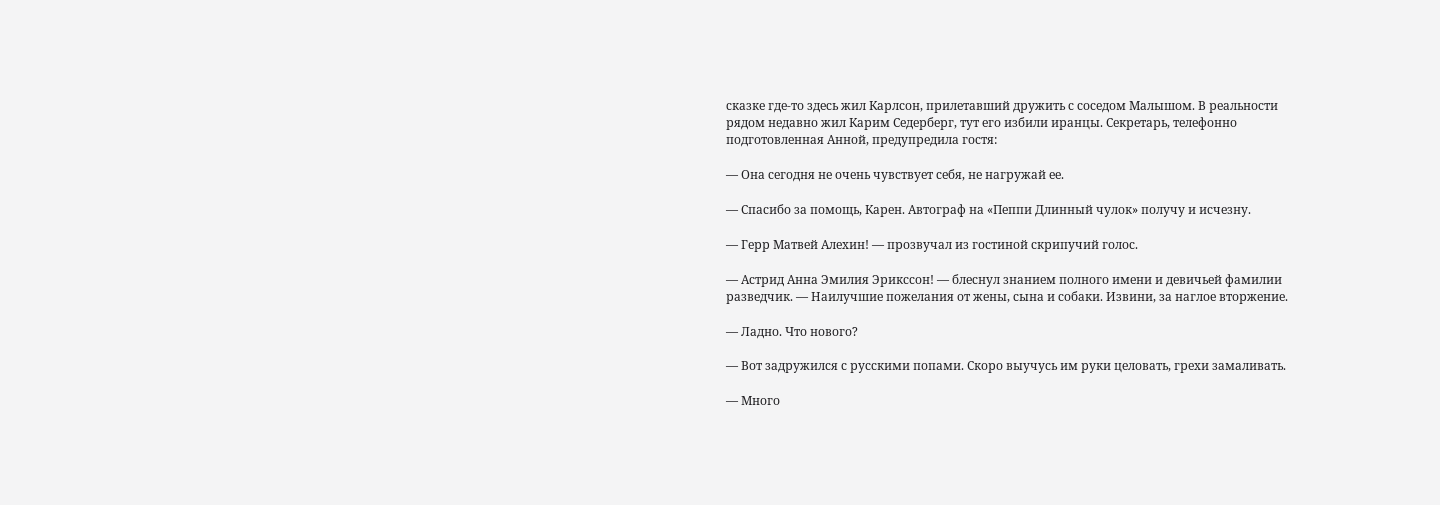сказке где-то здесь жил Карлсон, прилетавший дружить с соседом Малышом. В реальности рядом недавно жил Карим Седерберг, тут его избили иранцы. Секретарь, телефонно подготовленная Анной, предупредила гостя:

— Она сегодня не очень чувствует себя, не нагружай ее.

— Спасибо за помощь, Карен. Автограф на «Пеппи Длинный чулок» получу и исчезну.

— Герр Матвей Алехин! — прозвучал из гостиной скрипучий голос.

— Астрид Анна Эмилия Эрикссон! — блеснул знанием полного имени и девичьей фамилии разведчик. — Наилучшие пожелания от жены, сына и собаки. Извини, за наглое вторжение.

— Ладно. Что нового?

— Вот задружился с русскими попами. Скоро выучусь им руки целовать, грехи замаливать.

— Много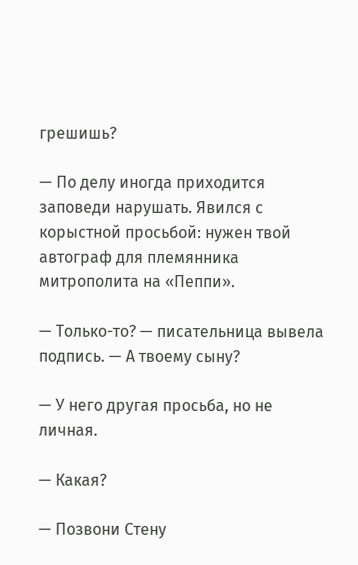грешишь?

— По делу иногда приходится заповеди нарушать. Явился с корыстной просьбой: нужен твой автограф для племянника митрополита на «Пеппи».

— Только-то? — писательница вывела подпись. — А твоему сыну?

— У него другая просьба, но не личная.

— Какая?

— Позвони Стену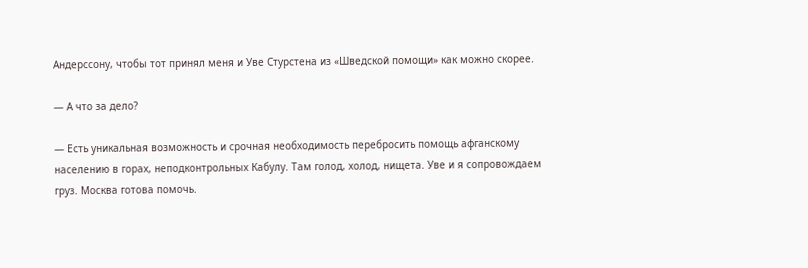Андерссону, чтобы тот принял меня и Уве Стурстена из «Шведской помощи» как можно скорее.

— А что за дело?

— Есть уникальная возможность и срочная необходимость перебросить помощь афганскому населению в горах, неподконтрольных Кабулу. Там голод, холод, нищета. Уве и я сопровождаем груз. Москва готова помочь.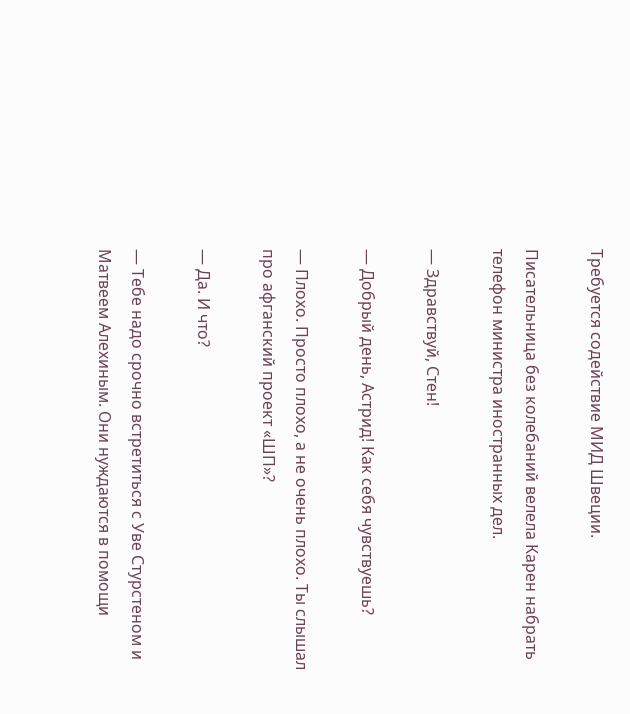Требуется содействие МИД Швеции.

Писательница без колебаний велела Карен набрать телефон министра иностранных дел.

— Здравствуй, Стен!

— Добрый день, Астрид! Как себя чувствуешь?

— Плохо. Просто плохо, а не очень плохо. Ты слышал про афганский проект «ШП»?

— Да. И что?

— Тебе надо срочно встретиться с Уве Стурстеном и Матвеем Алехиным. Они нуждаются в помощи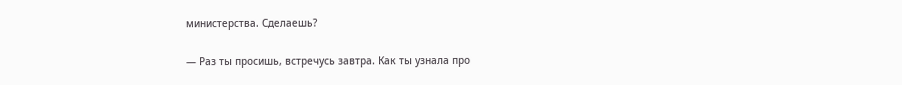министерства. Сделаешь?

— Раз ты просишь, встречусь завтра. Как ты узнала про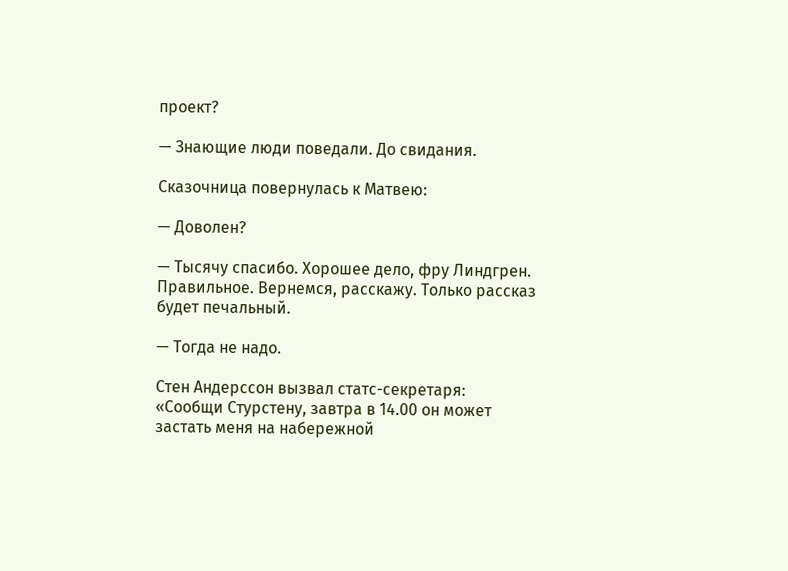проект?

— Знающие люди поведали. До свидания.

Сказочница повернулась к Матвею:

— Доволен?

— Тысячу спасибо. Хорошее дело, фру Линдгрен. Правильное. Вернемся, расскажу. Только рассказ будет печальный.

— Тогда не надо.

Стен Андерссон вызвал статс-секретаря: «Сообщи Стурстену, завтра в 14.00 он может застать меня на набережной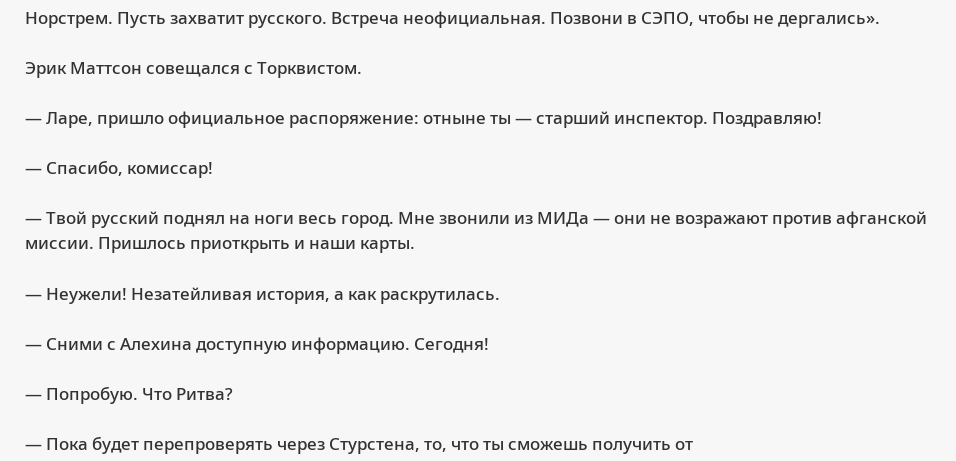Норстрем. Пусть захватит русского. Встреча неофициальная. Позвони в СЭПО, чтобы не дергались».

Эрик Маттсон совещался с Торквистом.

— Ларе, пришло официальное распоряжение: отныне ты — старший инспектор. Поздравляю!

— Спасибо, комиссар!

— Твой русский поднял на ноги весь город. Мне звонили из МИДа — они не возражают против афганской миссии. Пришлось приоткрыть и наши карты.

— Неужели! Незатейливая история, а как раскрутилась.

— Сними с Алехина доступную информацию. Сегодня!

— Попробую. Что Ритва?

— Пока будет перепроверять через Стурстена, то, что ты сможешь получить от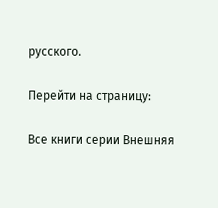русского.

Перейти на страницу:

Все книги серии Внешняя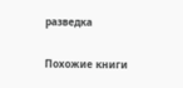разведка

Похожие книги